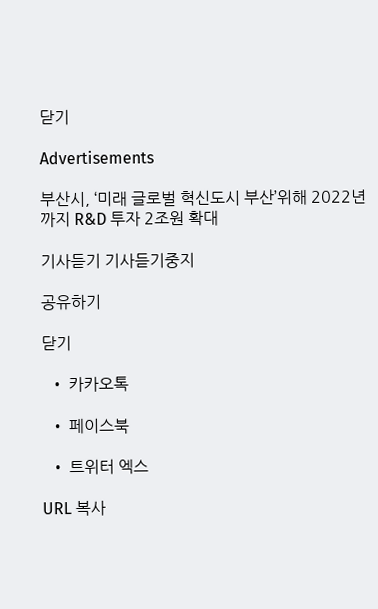닫기

Advertisements

부산시, ‘미래 글로벌 혁신도시 부산’위해 2022년까지 R&D 투자 2조원 확대

기사듣기 기사듣기중지

공유하기

닫기

  • 카카오톡

  • 페이스북

  • 트위터 엑스

URL 복사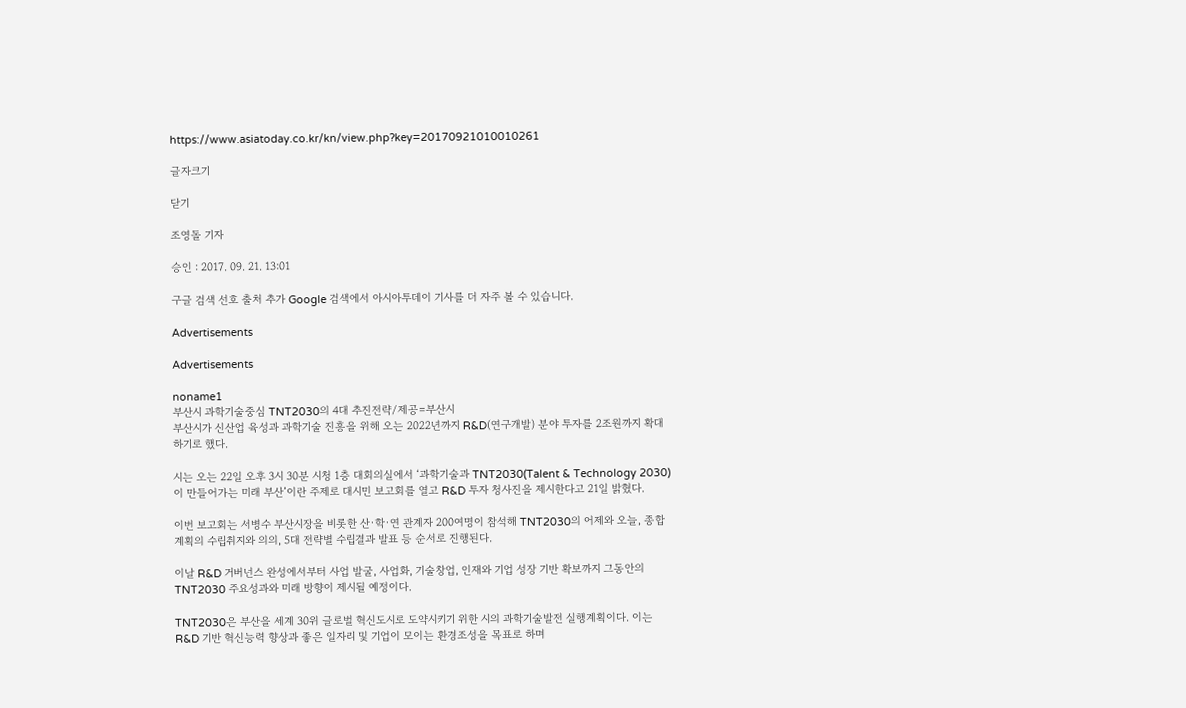https://www.asiatoday.co.kr/kn/view.php?key=20170921010010261

글자크기

닫기

조영돌 기자

승인 : 2017. 09. 21. 13:01

구글 검색 선호 출처 추가 Google 검색에서 아시아투데이 기사를 더 자주 볼 수 있습니다.

Advertisements

Advertisements

noname1
부산시 과학기술중심 TNT2030의 4대 추진전략/제공=부산시
부산시가 신산업 육성과 과학기술 진흥을 위해 오는 2022년까지 R&D(연구개발) 분야 투자를 2조원까지 확대하기로 했다.

시는 오는 22일 오후 3시 30분 시청 1층 대회의실에서 ‘과학기술과 TNT2030(Talent & Technology 2030)이 만들어가는 미래 부산’이란 주제로 대시민 보고회를 열고 R&D 투자 청사진을 제시한다고 21일 밝혔다.

이번 보고회는 서병수 부산시장을 비롯한 산·학·연 관계자 200여명이 참석해 TNT2030의 어제와 오늘, 종합계획의 수립취지와 의의, 5대 전략별 수립결과 발표 등 순서로 진행된다.

이날 R&D 거버넌스 완성에서부터 사업 발굴, 사업화, 기술창업, 인재와 기업 성장 기반 확보까지 그동안의 TNT2030 주요성과와 미래 방향이 제시될 예정이다.

TNT2030은 부산을 세계 30위 글로벌 혁신도시로 도약시키기 위한 시의 과학기술발전 실행계획이다. 이는 R&D 기반 혁신능력 향상과 좋은 일자리 및 기업이 모이는 환경조성을 목표로 하며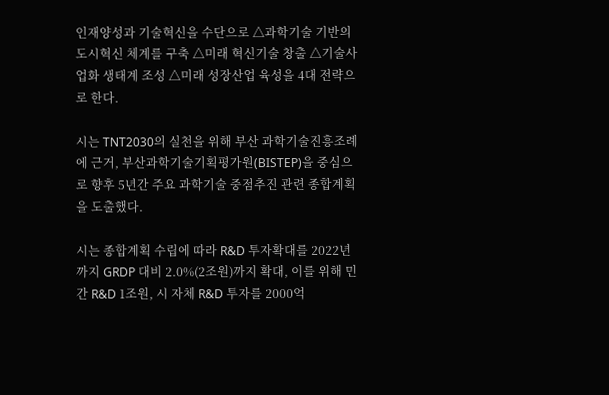인재양성과 기술혁신을 수단으로 △과학기술 기반의 도시혁신 체계를 구축 △미래 혁신기술 창출 △기술사업화 생태계 조성 △미래 성장산업 육성을 4대 전략으로 한다.

시는 TNT2030의 실천을 위해 부산 과학기술진흥조례에 근거, 부산과학기술기획평가원(BISTEP)을 중심으로 향후 5년간 주요 과학기술 중점추진 관련 종합계획을 도출했다.

시는 종합계획 수립에 따라 R&D 투자확대를 2022년까지 GRDP 대비 2.0%(2조원)까지 확대, 이를 위해 민간 R&D 1조원, 시 자체 R&D 투자를 2000억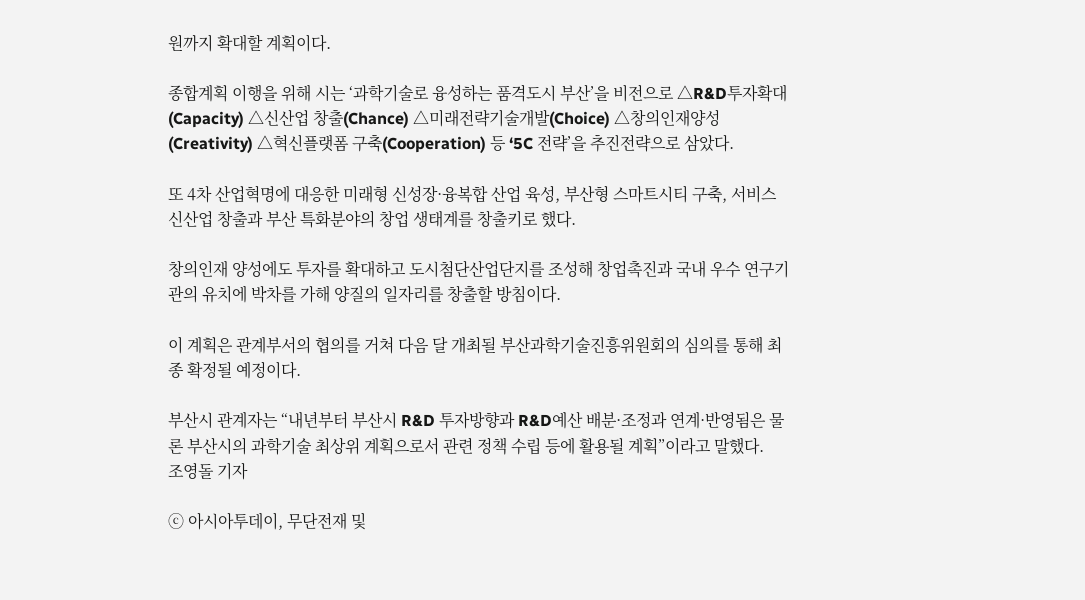원까지 확대할 계획이다.

종합계획 이행을 위해 시는 ‘과학기술로 융성하는 품격도시 부산’을 비전으로 △R&D투자확대(Capacity) △신산업 창출(Chance) △미래전략기술개발(Choice) △창의인재양성(Creativity) △혁신플랫폼 구축(Cooperation) 등 ‘5C 전략’을 추진전략으로 삼았다.

또 4차 산업혁명에 대응한 미래형 신성장·융복합 산업 육성, 부산형 스마트시티 구축, 서비스 신산업 창출과 부산 특화분야의 창업 생태계를 창출키로 했다.

창의인재 양성에도 투자를 확대하고 도시첨단산업단지를 조성해 창업촉진과 국내 우수 연구기관의 유치에 박차를 가해 양질의 일자리를 창출할 방침이다.

이 계획은 관계부서의 협의를 거쳐 다음 달 개최될 부산과학기술진흥위원회의 심의를 통해 최종 확정될 예정이다.

부산시 관계자는 “내년부터 부산시 R&D 투자방향과 R&D예산 배분·조정과 연계·반영됨은 물론 부산시의 과학기술 최상위 계획으로서 관련 정책 수립 등에 활용될 계획”이라고 말했다.
조영돌 기자

ⓒ 아시아투데이, 무단전재 및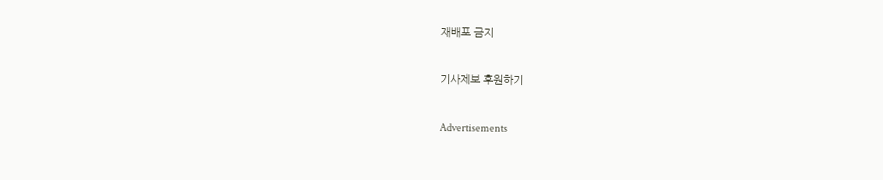재배포 금지

기사제보 후원하기

Advertisements